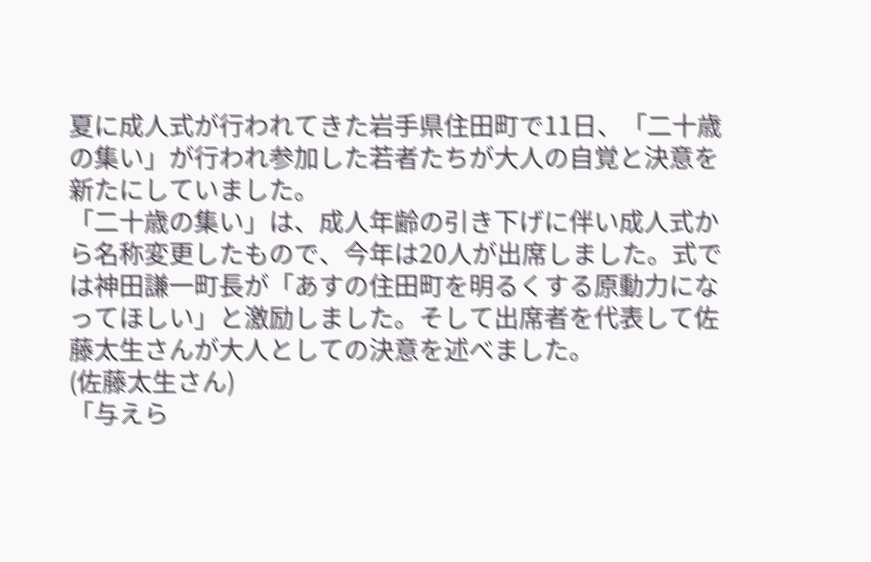夏に成人式が行われてきた岩手県住田町で11日、「二十歳の集い」が行われ参加した若者たちが大人の自覚と決意を新たにしていました。
「二十歳の集い」は、成人年齢の引き下げに伴い成人式から名称変更したもので、今年は20人が出席しました。式では神田謙一町長が「あすの住田町を明るくする原動力になってほしい」と激励しました。そして出席者を代表して佐藤太生さんが大人としての決意を述べました。
(佐藤太生さん)
「与えら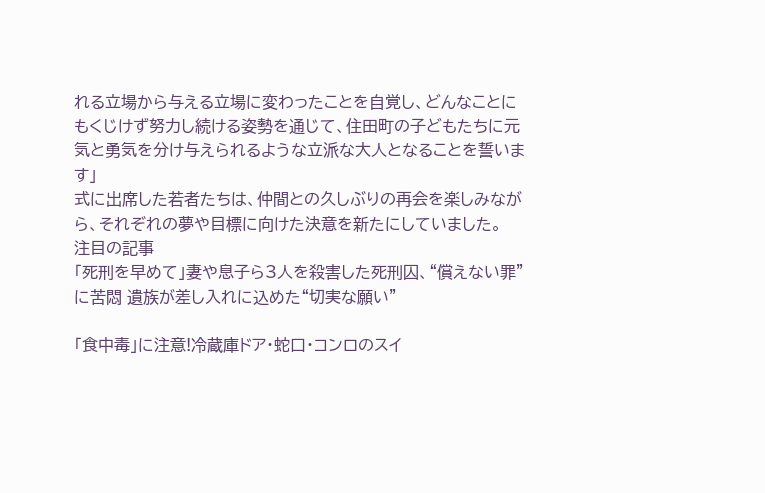れる立場から与える立場に変わったことを自覚し、どんなことにもくじけず努力し続ける姿勢を通じて、住田町の子どもたちに元気と勇気を分け与えられるような立派な大人となることを誓います」
式に出席した若者たちは、仲間との久しぶりの再会を楽しみながら、それぞれの夢や目標に向けた決意を新たにしていました。
注目の記事
「死刑を早めて」妻や息子ら3人を殺害した死刑囚、“償えない罪”に苦悶 遺族が差し入れに込めた“切実な願い”

「食中毒」に注意!冷蔵庫ドア・蛇口・コンロのスイ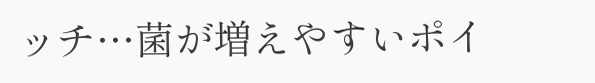ッチ…菌が増えやすいポイ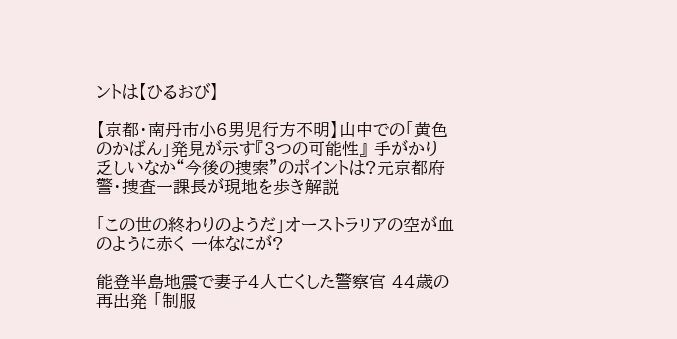ントは【ひるおび】

【京都・南丹市小6男児行方不明】山中での「黄色のかばん」発見が示す『3つの可能性』 手がかり乏しいなか“今後の捜索”のポイントは?元京都府警・捜査一課長が現地を歩き解説

「この世の終わりのようだ」オーストラリアの空が血のように赤く 一体なにが?

能登半島地震で妻子4人亡くした警察官 44歳の再出発 「制服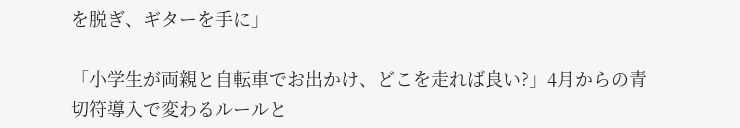を脱ぎ、ギターを手に」

「小学生が両親と自転車でお出かけ、どこを走れば良い?」4月からの青切符導入で変わるルールと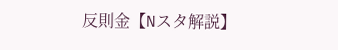反則金【Nスタ解説】